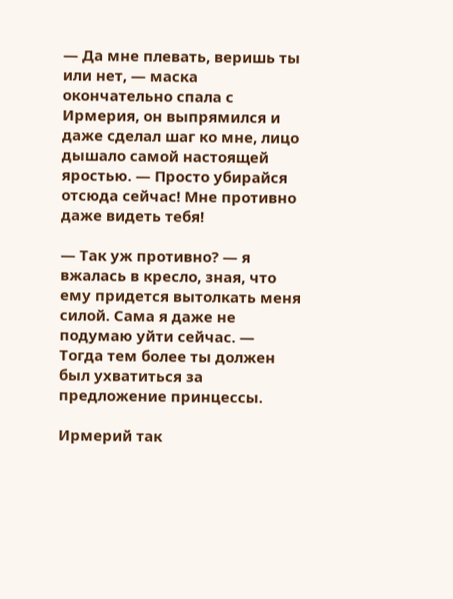— Да мне плевать, веришь ты или нет, — маска окончательно спала с Ирмерия, он выпрямился и даже сделал шаг ко мне, лицо дышало самой настоящей яростью. — Просто убирайся отсюда сейчас! Мне противно даже видеть тебя!

— Так уж противно? — я вжалась в кресло, зная, что ему придется вытолкать меня силой. Сама я даже не подумаю уйти сейчас. — Тогда тем более ты должен был ухватиться за предложение принцессы.

Ирмерий так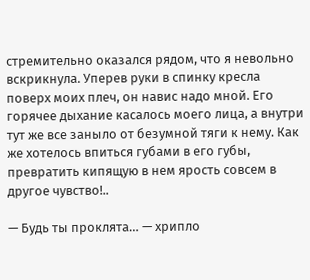стремительно оказался рядом, что я невольно вскрикнула. Уперев руки в спинку кресла поверх моих плеч, он навис надо мной. Его горячее дыхание касалось моего лица, а внутри тут же все заныло от безумной тяги к нему. Как же хотелось впиться губами в его губы, превратить кипящую в нем ярость совсем в другое чувство!..

— Будь ты проклята… — хрипло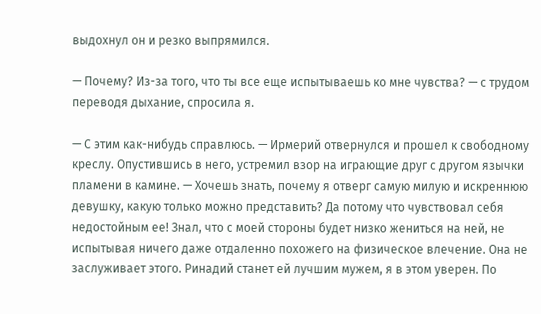выдохнул он и резко выпрямился.

— Почему? Из-за того, что ты все еще испытываешь ко мне чувства? — с трудом переводя дыхание, спросила я.

— С этим как-нибудь справлюсь. — Ирмерий отвернулся и прошел к свободному креслу. Опустившись в него, устремил взор на играющие друг с другом язычки пламени в камине. — Хочешь знать, почему я отверг самую милую и искреннюю девушку, какую только можно представить? Да потому что чувствовал себя недостойным ее! Знал, что с моей стороны будет низко жениться на ней, не испытывая ничего даже отдаленно похожего на физическое влечение. Она не заслуживает этого. Ринадий станет ей лучшим мужем, я в этом уверен. По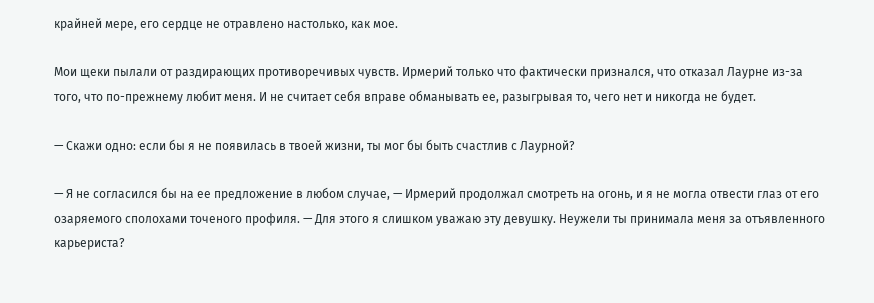крайней мере, его сердце не отравлено настолько, как мое.

Мои щеки пылали от раздирающих противоречивых чувств. Ирмерий только что фактически признался, что отказал Лаурне из-за того, что по-прежнему любит меня. И не считает себя вправе обманывать ее, разыгрывая то, чего нет и никогда не будет.

— Скажи одно: если бы я не появилась в твоей жизни, ты мог бы быть счастлив с Лаурной?

— Я не согласился бы на ее предложение в любом случае, — Ирмерий продолжал смотреть на огонь, и я не могла отвести глаз от его озаряемого сполохами точеного профиля. — Для этого я слишком уважаю эту девушку. Неужели ты принимала меня за отъявленного карьериста?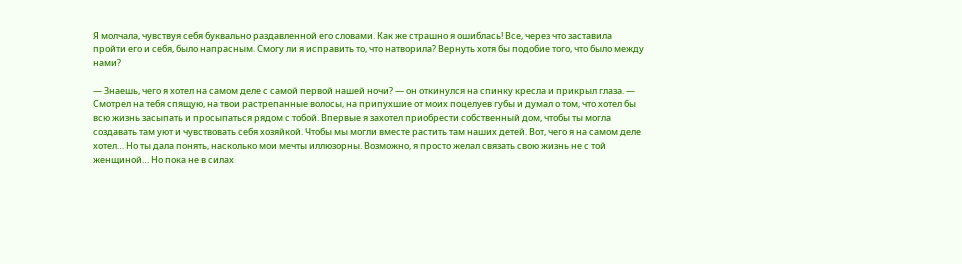Я молчала, чувствуя себя буквально раздавленной его словами. Как же страшно я ошиблась! Все, через что заставила пройти его и себя, было напрасным. Смогу ли я исправить то, что натворила? Вернуть хотя бы подобие того, что было между нами?

— Знаешь, чего я хотел на самом деле с самой первой нашей ночи? — он откинулся на спинку кресла и прикрыл глаза. — Смотрел на тебя спящую, на твои растрепанные волосы, на припухшие от моих поцелуев губы и думал о том, что хотел бы всю жизнь засыпать и просыпаться рядом с тобой. Впервые я захотел приобрести собственный дом, чтобы ты могла создавать там уют и чувствовать себя хозяйкой. Чтобы мы могли вместе растить там наших детей. Вот, чего я на самом деле хотел… Но ты дала понять, насколько мои мечты иллюзорны. Возможно, я просто желал связать свою жизнь не с той женщиной… Но пока не в силах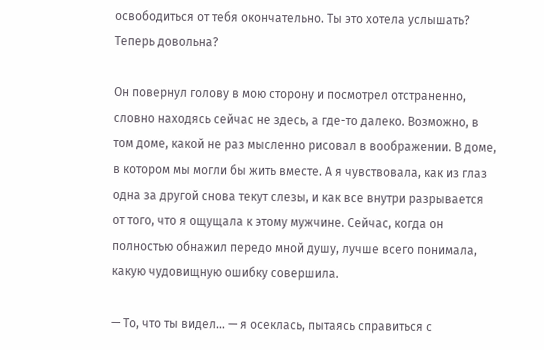освободиться от тебя окончательно. Ты это хотела услышать? Теперь довольна?

Он повернул голову в мою сторону и посмотрел отстраненно, словно находясь сейчас не здесь, а где-то далеко. Возможно, в том доме, какой не раз мысленно рисовал в воображении. В доме, в котором мы могли бы жить вместе. А я чувствовала, как из глаз одна за другой снова текут слезы, и как все внутри разрывается от того, что я ощущала к этому мужчине. Сейчас, когда он полностью обнажил передо мной душу, лучше всего понимала, какую чудовищную ошибку совершила.

— То, что ты видел… — я осеклась, пытаясь справиться с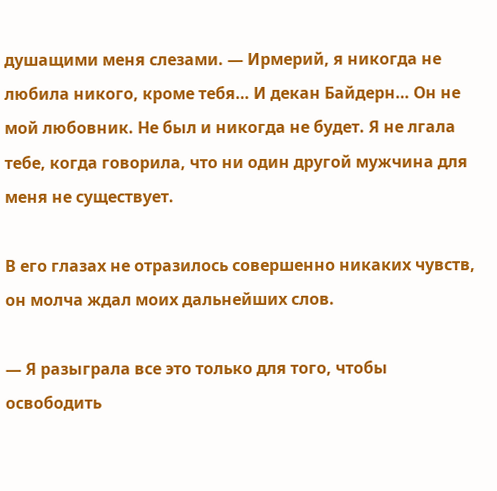душащими меня слезами. — Ирмерий, я никогда не любила никого, кроме тебя… И декан Байдерн… Он не мой любовник. Не был и никогда не будет. Я не лгала тебе, когда говорила, что ни один другой мужчина для меня не существует.

В его глазах не отразилось совершенно никаких чувств, он молча ждал моих дальнейших слов.

— Я разыграла все это только для того, чтобы освободить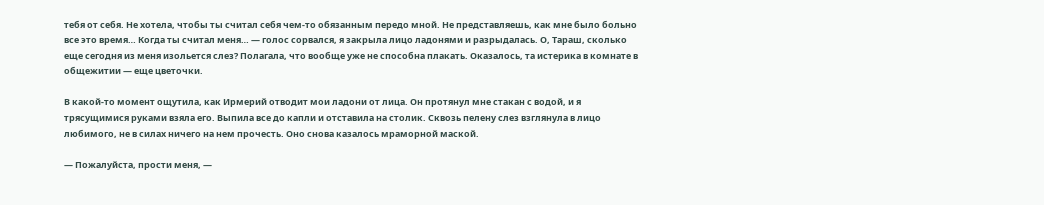тебя от себя. Не хотела, чтобы ты считал себя чем-то обязанным передо мной. Не представляешь, как мне было больно все это время… Когда ты считал меня… — голос сорвался, я закрыла лицо ладонями и разрыдалась. О, Тараш, сколько еще сегодня из меня изольется слез? Полагала, что вообще уже не способна плакать. Оказалось, та истерика в комнате в общежитии — еще цветочки.

В какой-то момент ощутила, как Ирмерий отводит мои ладони от лица. Он протянул мне стакан с водой, и я трясущимися руками взяла его. Выпила все до капли и отставила на столик. Сквозь пелену слез взглянула в лицо любимого, не в силах ничего на нем прочесть. Оно снова казалось мраморной маской.

— Пожалуйста, прости меня, —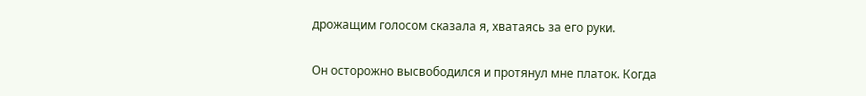дрожащим голосом сказала я, хватаясь за его руки.

Он осторожно высвободился и протянул мне платок. Когда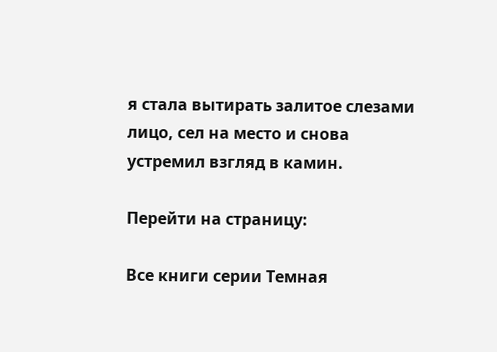я стала вытирать залитое слезами лицо, сел на место и снова устремил взгляд в камин.

Перейти на страницу:

Все книги серии Темная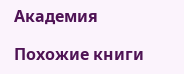Академия

Похожие книги